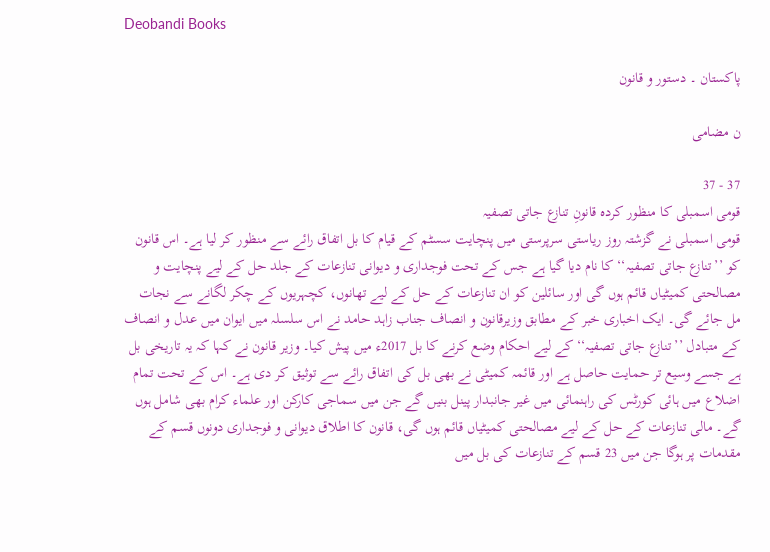Deobandi Books

پاکستان ۔ دستور و قانون

ن مضامی

37 - 37
قومی اسمبلی کا منظور کردہ قانونِ تنازع جاتی تصفیہ
قومی اسمبلی نے گزشتہ روز ریاستی سرپرستی میں پنچایت سسٹم کے قیام کا بل اتفاق رائے سے منظور کر لیا ہے۔ اس قانون کو ’’تنازع جاتی تصفیہ‘‘ کا نام دیا گیا ہے جس کے تحت فوجداری و دیوانی تنازعات کے جلد حل کے لیے پنچایت و مصالحتی کمیٹیاں قائم ہوں گی اور سائلین کو ان تنازعات کے حل کے لیے تھانوں، کچہریوں کے چکر لگانے سے نجات مل جائے گی۔ ایک اخباری خبر کے مطابق وزیرقانون و انصاف جناب زاہد حامد نے اس سلسلہ میں ایوان میں عدل و انصاف کے متبادل ’’تنازع جاتی تصفیہ‘‘ کے لیے احکام وضع کرنے کا بل 2017ء میں پیش کیا۔ وزیر قانون نے کہا کہ یہ تاریخی بل ہے جسے وسیع تر حمایت حاصل ہے اور قائمہ کمیٹی نے بھی بل کی اتفاق رائے سے توثیق کر دی ہے۔ اس کے تحت تمام اضلاع میں ہائی کورٹس کی راہنمائی میں غیر جانبدار پینل بنیں گے جن میں سماجی کارکن اور علماء کرام بھی شامل ہوں گے۔ مالی تنازعات کے حل کے لیے مصالحتی کمیٹیاں قائم ہوں گی، قانون کا اطلاق دیوانی و فوجداری دونوں قسم کے مقدمات پر ہوگا جن میں 23 قسم کے تنازعات کی بل میں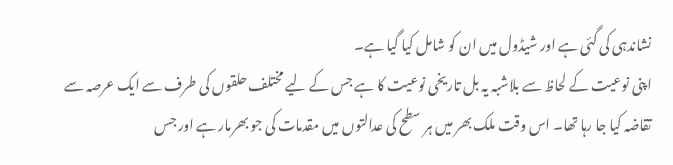نشاندہی کی گئی ہے اور شیڈول میں ان کو شامل کیا گیا ہے۔
اپنی نوعیت کے لحاظ سے بلاشبہ یہ بل تاریخی نوعیت کا ہے جس کے لیے مختلف حلقوں کی طرف سے ایک عرصہ سے تقاضہ کیا جا رہا تھا۔ اس وقت ملک بھر میں ہر سطح کی عدالتوں میں مقدمات کی جو بھرمار ہے اور جس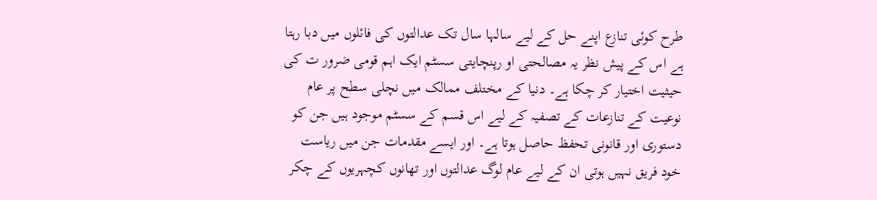طرح کوئی تنازع اپنے حل کے لیے سالہا سال تک عدالتوں کی فائلوں میں دبا رہتا ہے اس کے پیش نظر یہ مصالحتی او رپنچایتی سسٹم ایک اہم قومی ضرور ت کی حیثیت اختیار کر چکا ہے۔ دنیا کے مختلف ممالک میں نچلی سطح پر عام نوعیت کے تنازعات کے تصفیہ کے لیے اس قسم کے سسٹم موجود ہیں جن کو دستوری اور قانونی تحفظ حاصل ہوتا ہے۔ اور ایسے مقدمات جن میں ریاست خود فریق نہیں ہوتی ان کے لیے عام لوگ عدالتوں اور تھانوں کچہریوں کے چکر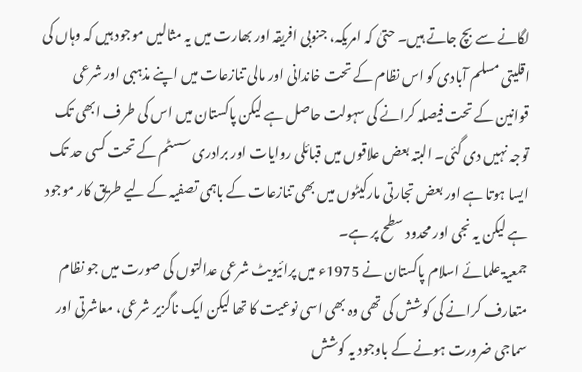لگانے سے بچ جاتے ہیں۔ حتیٰ کہ امریکہ، جنوبی افریقہ اور بھارت میں یہ مثالیں موجود ہیں کہ وہاں کی اقلیتی مسلم آبادی کو اس نظام کے تحت خاندانی اور مالی تنازعات میں اپنے مذہبی اور شرعی قوانین کے تحت فیصلہ کرانے کی سہولت حاصل ہے لیکن پاکستان میں اس کی طرف ابھی تک توجہ نہیں دی گئی۔ البتہ بعض علاقوں میں قبائلی روایات اور برادری سسٹم کے تحت کسی حد تک ایسا ہوتا ہے اور بعض تجارتی مارکیٹوں میں بھی تنازعات کے باہمی تصفیہ کے لیے طریق کار موجود ہے لیکن یہ نجی اور محدود سطح پر ہے۔
جمعیۃ علمائے اسلام پاکستان نے 1975ء میں پرائیویٹ شرعی عدالتوں کی صورت میں جو نظام متعارف کرانے کی کوشش کی تھی وہ بھی اسی نوعیت کا تھا لیکن ایک ناگزیر شرعی، معاشرتی اور سماجی ضرورت ہونے کے باوجود یہ کوشش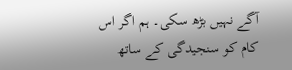آگے نہیں بڑھ سکی۔ ہم اگر اس کام کو سنجیدگی کے ساتھ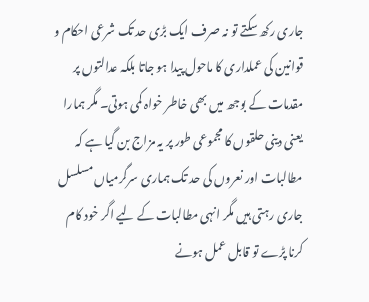جاری رکھ سکتے تو نہ صرف ایک بڑی حد تک شرعی احکام و قوانین کی عملداری کا ماحول پیدا ہو جاتا بلکہ عدالتوں پر مقدمات کے بوجھ میں بھی خاطر خواہ کمی ہوتی۔ مگر ہمارا یعنی دینی حلقوں کا مجموعی طور پر یہ مزاج بن گیا ہے کہ مطالبات اور نعروں کی حد تک ہماری سرگرمیاں مسلسل جاری رہتی ہیں مگر انہی مطالبات کے لیے اگر خود کام کرنا پڑے تو قابل عمل ہونے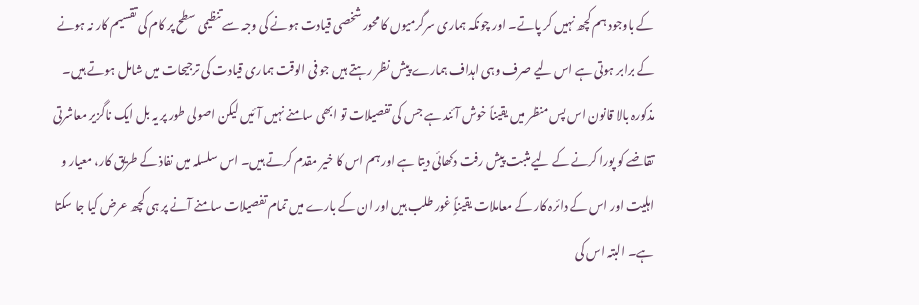کے باوجود ہم کچھ نہیں کر پاتے۔ اور چونکہ ہماری سرگرمیوں کا محور شخصی قیادت ہونے کی وجہ سے تنظیمی سطح پر کام کی تقسیم کار نہ ہونے کے برابر ہوتی ہے اس لیے صرف وہی اہداف ہمارے پیش نظر رہتے ہیں جو فی الوقت ہماری قیادت کی ترجیحات میں شامل ہوتے ہیں۔
مذکورہ بالا قانون اس پس منظر میں یقیناً خوش آئند ہے جس کی تفصیلات تو ابھی سامنے نہیں آئیں لیکن اصولی طور پر یہ بل ایک ناگزیر معاشرتی تقاضے کو پورا کرنے کے لیے مثبت پیش رفت دکھائی دیتا ہے اور ہم اس کا خیر مقدم کرتے ہیں۔ اس سلسلہ میں نفاذ کے طریق کار، معیار و اہلیت اور اس کے دائرہ کار کے معاملات یقیناًٍ غور طلب ہیں اور ان کے بارے میں تمام تفصیلات سامنے آنے پر ہی کچھ عرض کیا جا سکتا ہے۔ البتہ اس کی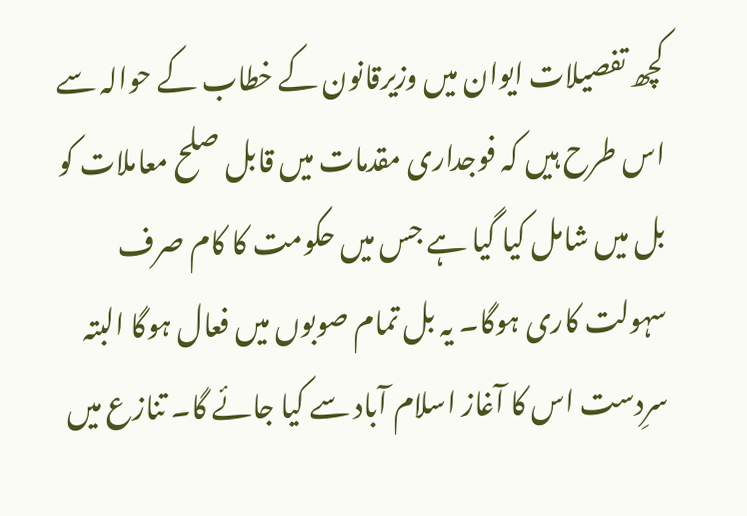کچھ تفصیلات ایوان میں وزیرقانون کے خطاب کے حوالہ سے اس طرح ہیں کہ فوجداری مقدمات میں قابل صلح معاملات کو بل میں شامل کیا گیا ہے جس میں حکومت کا کام صرف سہولت کاری ہوگا۔ یہ بل تمام صوبوں میں فعال ہوگا البتہ سرِدست اس کا آغاز اسلام آباد سے کیا جائے گا۔ تنازع میں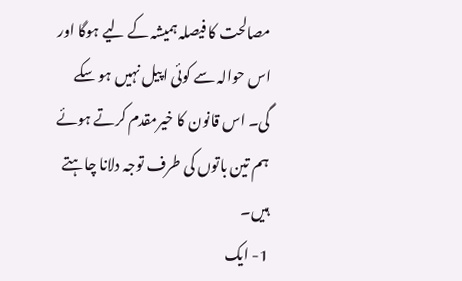مصالحت کا فیصلہ ہمیشہ کے لیے ہوگا اور اس حوالہ سے کوئی اپیل نہیں ہو سکے گی۔ اس قانون کا خیرمقدم کرتے ہوئے ہم تین باتوں کی طرف توجہ دلانا چاہتے ہیں۔
1- ایک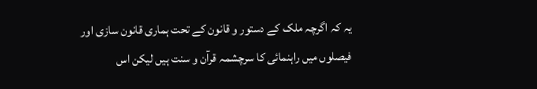یہ کہ اگرچہ ملک کے دستور و قانون کے تحت ہماری قانون سازی اور فیصلوں میں راہنمائی کا سرچشمہ قرآن و سنت ہیں لیکن اس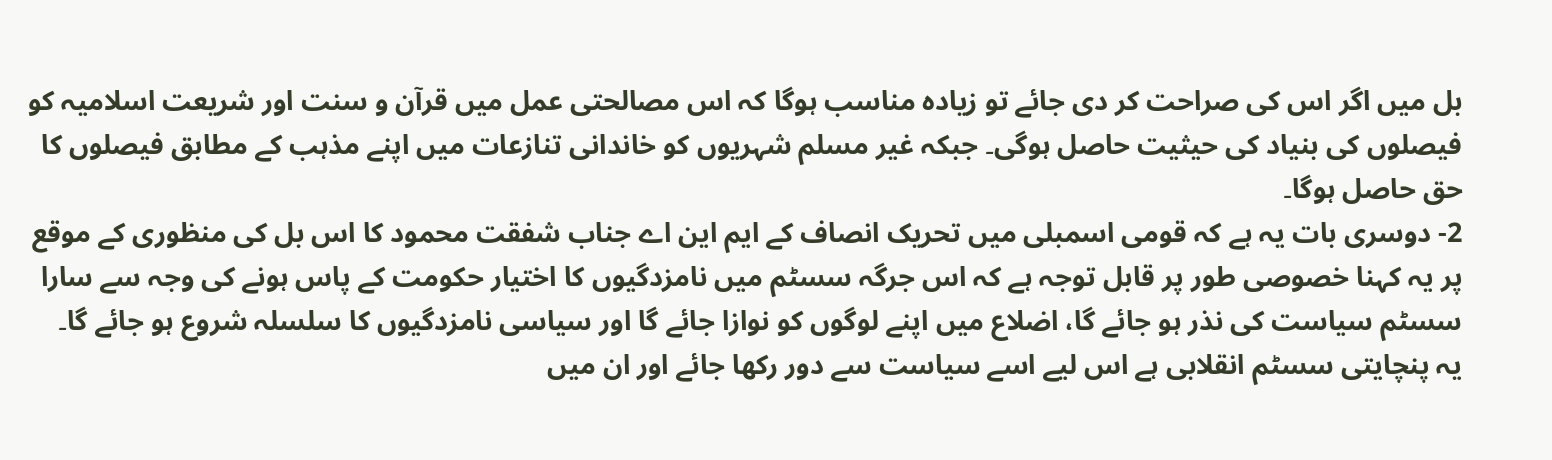بل میں اگر اس کی صراحت کر دی جائے تو زیادہ مناسب ہوگا کہ اس مصالحتی عمل میں قرآن و سنت اور شریعت اسلامیہ کو فیصلوں کی بنیاد کی حیثیت حاصل ہوگی۔ جبکہ غیر مسلم شہریوں کو خاندانی تنازعات میں اپنے مذہب کے مطابق فیصلوں کا حق حاصل ہوگا۔
2- دوسری بات یہ ہے کہ قومی اسمبلی میں تحریک انصاف کے ایم این اے جناب شفقت محمود کا اس بل کی منظوری کے موقع پر یہ کہنا خصوصی طور پر قابل توجہ ہے کہ اس جرگہ سسٹم میں نامزدگیوں کا اختیار حکومت کے پاس ہونے کی وجہ سے سارا سسٹم سیاست کی نذر ہو جائے گا، اضلاع میں اپنے لوگوں کو نوازا جائے گا اور سیاسی نامزدگیوں کا سلسلہ شروع ہو جائے گا۔ یہ پنچایتی سسٹم انقلابی ہے اس لیے اسے سیاست سے دور رکھا جائے اور ان میں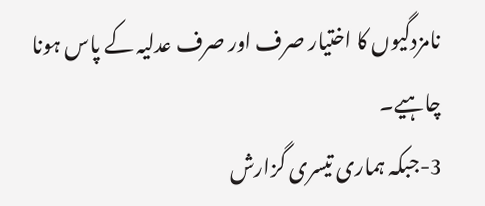نامزدگیوں کا اختیار صرف اور صرف عدلیہ کے پاس ہونا چاہیے۔
3-جبکہ ہماری تیسری گزارش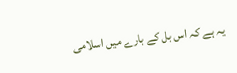یہ ہے کہ اس بل کے بارے میں اسلامی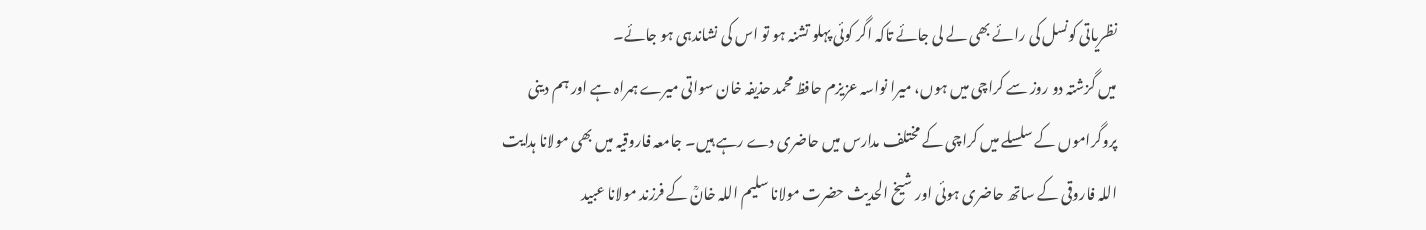نظریاتی کونسل کی رائے بھی لے لی جائے تاکہ اگر کوئی پہلو تشنہ ہو تو اس کی نشاندہی ہو جائے۔
میں گزشتہ دو روز سے کراچی میں ہوں، میرا نواسہ عزیزم حافظ محمد حذیفہ خان سواتی میرے ہمراہ ہے اور ہم دینی پروگراموں کے سلسلے میں کراچی کے مختلف مدارس میں حاضری دے رہے ہیں۔ جامعہ فاروقیہ میں بھی مولانا ہدایت اللہ فاروقی کے ساتھ حاضری ہوئی اور شیخ الحدیث حضرت مولانا سلیم اللہ خانؒ کے فرزند مولانا عبید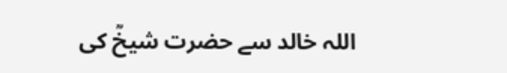اللہ خالد سے حضرت شیخؒ کی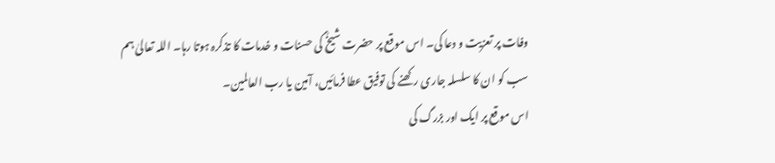وفات پر تعزیت و دعا کی۔ اس موقع پر حضرت شیخؒ کی حسنات و خدمات کا تذکرہ ہوتا رہا۔ اللہ تعالیٰ ہم سب کو ان کا سلسلہ جاری رکھنے کی توفیق عطا فرمائیں، آمین یا رب العالمین۔
اس موقع پر ایک اور بزرگ کی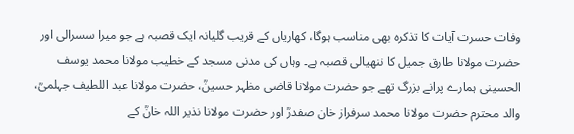وفات حسرت آیات کا تذکرہ بھی مناسب ہوگا، کھاریاں کے قریب گلیانہ ایک قصبہ ہے جو میرا سسرالی اور حضرت مولانا طارق جمیل کا ننھیالی قصبہ ہے۔ وہاں کی مدنی مسجد کے خطیب مولانا محمد یوسف الحسینی ہمارے پرانے بزرگ تھے جو حضرت مولانا قاضی مظہر حسینؒ، حضرت مولانا عبد اللطیف جہلمیؒ، والد محترم حضرت مولانا محمد سرفراز خان صفدرؒ اور حضرت مولانا نذیر اللہ خانؒ کے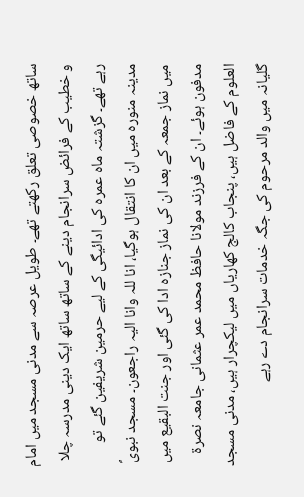ساتھ خصوصی تعلق رکھتے تھے۔ طویل عرصہ سے مدنی مسجد میں امام و خطیب کے فرائض سرانجام دینے کے ساتھ ساتھ ایک دینی مدرسہ چلا رہے تھے۔ گزشتہ ماہ عمرہ کی ادائیگی کے لیے حرمین شریفین گئے تو مدینہ منورہ میں ان کا انتقال ہوگیا، انا للہ وانا الیہ راجعون۔ مسجد نبویؐ میں نماز جمعہ کے بعد ان کی نماز جنازہ ادا کی گئی اور جنت البقیع میں مدفون ہوئے۔ ان کے فرزند مولانا حافظ محمد عمر عثمانی جامعہ نصرۃ العلوم کے فاضل ہیں، پنجاب کالج کھاریاں میں لیکچرار ہیں، مدنی مسجد گلیانہ میں والد مرحوم کی جگہ خدمات سرانجام دے رہے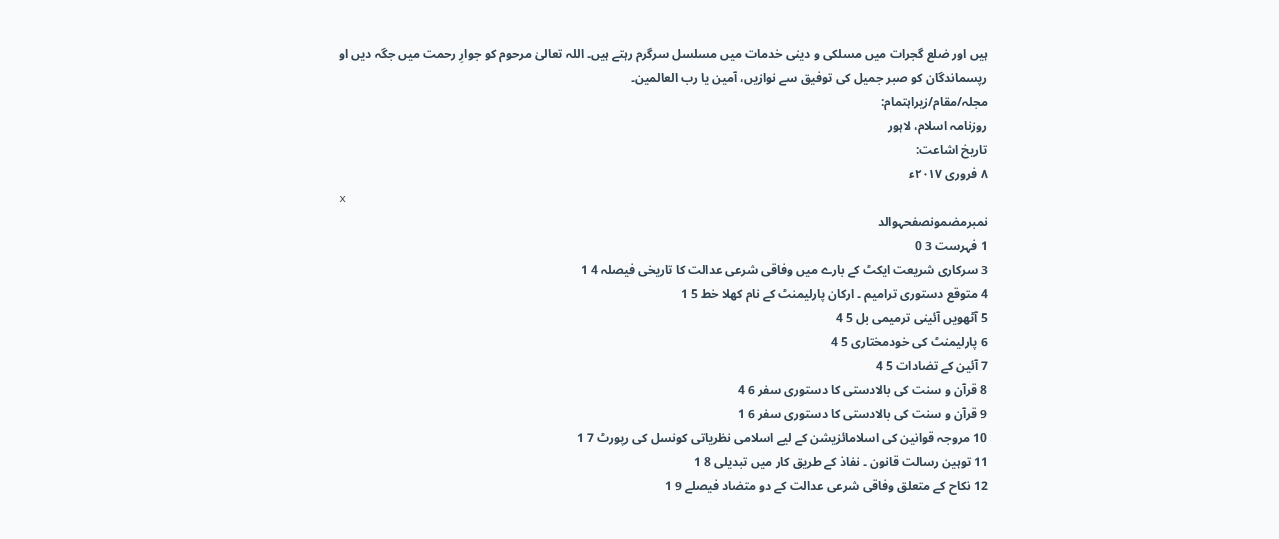ہیں اور ضلع گجرات میں مسلکی و دینی خدمات میں مسلسل سرگرم رہتے ہیں۔ اللہ تعالیٰ مرحوم کو جوارِ رحمت میں جگہ دیں او رپسماندگان کو صبر جمیل کی توفیق سے نوازیں، آمین یا رب العالمین۔
مجلہ/مقام/زیراہتمام:
روزنامہ اسلام، لاہور
تاریخ اشاعت:
۸ فروری ۲۰۱۷ء
x
نمبرمضمونصفحہوالد
1 فہرست 3 0
3 سرکاری شریعت ایکٹ کے بارے میں وفاقی شرعی عدالت کا تاریخی فیصلہ 4 1
4 متوقع دستوری ترامیم ۔ ارکان پارلیمنٹ کے نام کھلا خط 5 1
5 آٹھویں آئینی ترمیمی بل 5 4
6 پارلیمنٹ کی خودمختاری 5 4
7 آئین کے تضادات 5 4
8 قرآن و سنت کی بالادستی کا دستوری سفر 6 4
9 قرآن و سنت کی بالادستی کا دستوری سفر 6 1
10 مروجہ قوانین کی اسلامائزیشن کے لیے اسلامی نظریاتی کونسل کی رپورٹ 7 1
11 توہین رسالت قانون ۔ نفاذ کے طریق کار میں تبدیلی 8 1
12 نکاح کے متعلق وفاقی شرعی عدالت کے دو متضاد فیصلے 9 1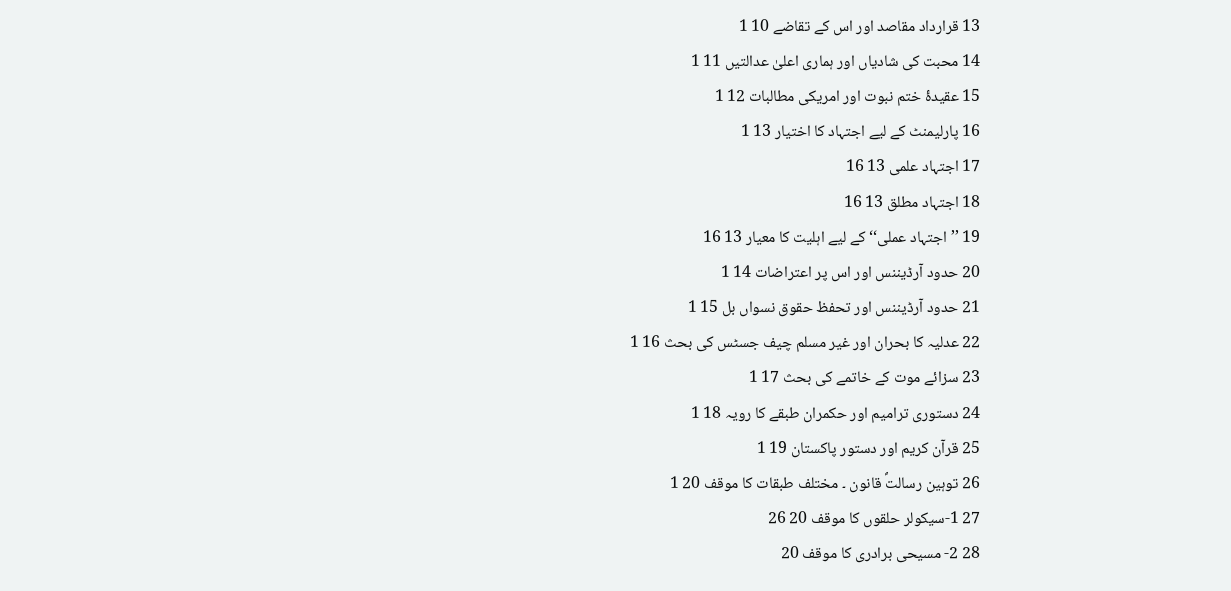13 قرارداد مقاصد اور اس کے تقاضے 10 1
14 محبت کی شادیاں اور ہماری اعلیٰ عدالتیں 11 1
15 عقیدۂ ختم نبوت اور امریکی مطالبات 12 1
16 پارلیمنٹ کے لیے اجتہاد کا اختیار 13 1
17 اجتہاد علمی 13 16
18 اجتہاد مطلق 13 16
19 ’’اجتہاد عملی‘‘ کے لیے اہلیت کا معیار 13 16
20 حدود آرڈیننس اور اس پر اعتراضات 14 1
21 حدود آرڈیننس اور تحفظ حقوق نسواں بل 15 1
22 عدلیہ کا بحران اور غیر مسلم چیف جسٹس کی بحث 16 1
23 سزائے موت کے خاتمے کی بحث 17 1
24 دستوری ترامیم اور حکمران طبقے کا رویہ 18 1
25 قرآن کریم اور دستور پاکستان 19 1
26 توہین رسالتؐ قانون ۔ مختلف طبقات کا موقف 20 1
27 1-سیکولر حلقوں کا موقف 20 26
28 2- مسیحی برادری کا موقف 20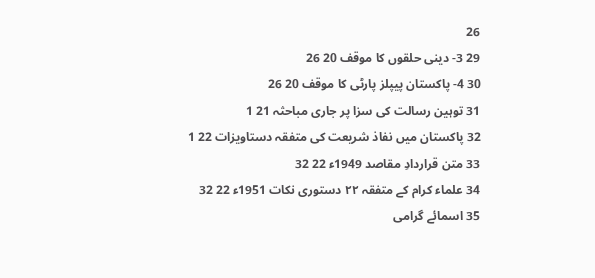26
29 3- دینی حلقوں کا موقف 20 26
30 4- پاکستان پیپلز پارٹی کا موقف 20 26
31 توہین رسالت کی سزا پر جاری مباحثہ 21 1
32 پاکستان میں نفاذ شریعت کی متفقہ دستاویزات 22 1
33 متن قراردادِ مقاصد 1949ء 22 32
34 علماء کرام کے متفقہ ۲۲ دستوری نکات 1951ء 22 32
35 اسمائے گرامی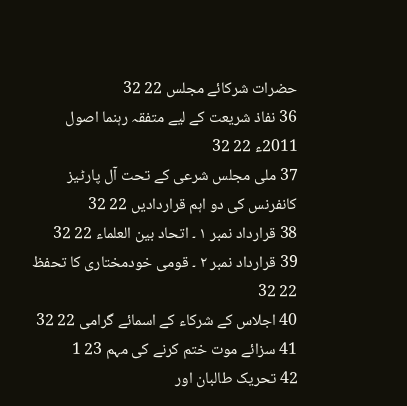حضرات شرکائے مجلس 22 32
36 نفاذ شریعت کے لیے متفقہ رہنما اصول 2011ء 22 32
37 ملی مجلس شرعی کے تحت آل پارٹیز کانفرنس کی دو اہم قراردادیں 22 32
38 قرارداد نمبر ۱ ۔ اتحاد بین العلماء 22 32
39 قرارداد نمبر ۲ ۔ قومی خودمختاری کا تحفظ 22 32
40 اجلاس کے شرکاء کے اسمائے گرامی 22 32
41 سزائے موت ختم کرنے کی مہم 23 1
42 تحریک طالبان اور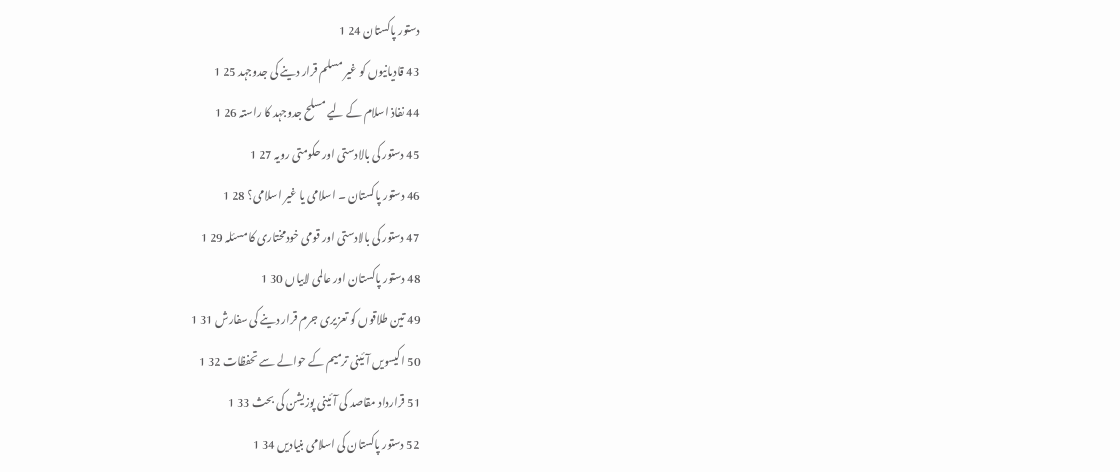دستور پاکستان 24 1
43 قادیانیوں کو غیر مسلم قرار دینے کی جدوجہد 25 1
44 نفاذ اسلام کے لیے مسلح جدوجہد کا راستہ 26 1
45 دستور کی بالادستی اور حکومتی رویہ 27 1
46 دستور پاکستان ۔ اسلامی یا غیر اسلامی؟ 28 1
47 دستور کی بالادستی اور قومی خودمختاری کا مسئلہ 29 1
48 دستور پاکستان اور عالمی لابیاں 30 1
49 تین طلاقوں کو تعزیری جرم قرار دینے کی سفارش 31 1
50 اکیسویں آئینی ترمیم کے حوالے سے تحفظات 32 1
51 قرارداد مقاصد کی آئینی پوزیشن کی بحث 33 1
52 دستور پاکستان کی اسلامی بنیادیں 34 1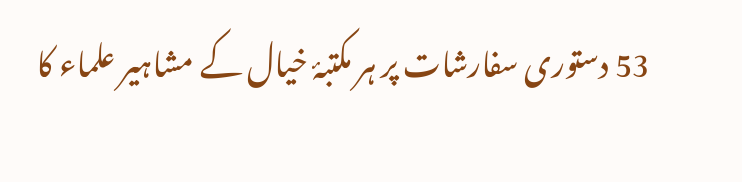53 دستوری سفارشات پر ہر مکتبۂ خیال کے مشاہیر علماء کا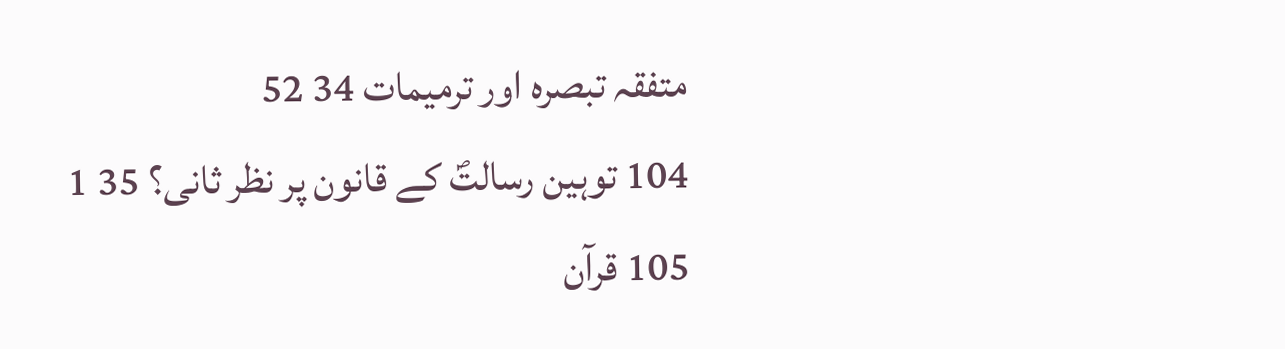متفقہ تبصرہ اور ترمیمات 34 52
104 توہین رسالتؐ کے قانون پر نظر ثانی؟ 35 1
105 قرآن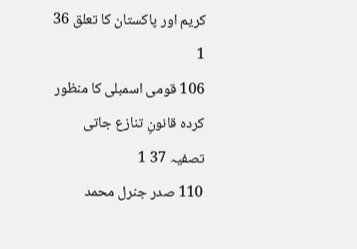کریم اور پاکستان کا تعلق 36 1
106 قومی اسمبلی کا منظور کردہ قانونِ تنازع جاتی تصفیہ 37 1
110 صدر جنرل محمد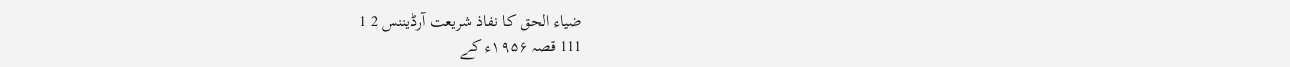ضیاء الحق کا نفاذ شریعت آرڈیننس 2 1
111 قصہ ۱۹۵۶ء کے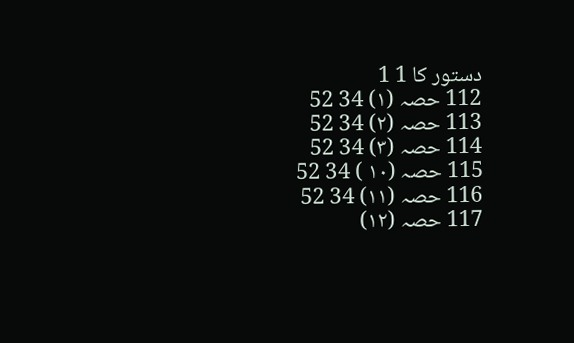دستور کا 1 1
112 حصہ (۱) 34 52
113 حصہ (۲) 34 52
114 حصہ (۳) 34 52
115 حصہ (۱۰ ) 34 52
116 حصہ (۱۱) 34 52
117 حصہ (۱۲)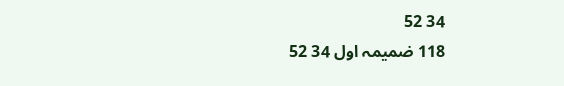34 52
118 ضمیمہ اول 34 52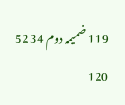119 ضمیمہ دوم 34 52
120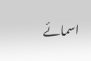اسمائے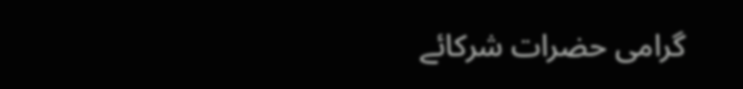گرامی حضرات شرکائے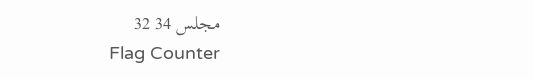مجلس 34 32
Flag Counter